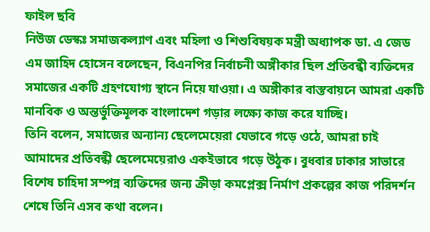ফাইল ছবি
নিউজ ডেস্কঃ সমাজকল্যাণ এবং মহিলা ও শিশুবিষয়ক মন্ত্রী অধ্যাপক ডা. এ জেড এম জাহিদ হোসেন বলেছেন, বিএনপির নির্বাচনী অঙ্গীকার ছিল প্রতিবন্ধী ব্যক্তিদের সমাজের একটি গ্রহণযোগ্য স্থানে নিয়ে যাওয়া। এ অঙ্গীকার বাস্তবায়নে আমরা একটি মানবিক ও অন্তর্ভুক্তিমূলক বাংলাদেশ গড়ার লক্ষ্যে কাজ করে যাচ্ছি।
তিনি বলেন, সমাজের অন্যান্য ছেলেমেয়েরা যেভাবে গড়ে ওঠে, আমরা চাই আমাদের প্রতিবন্ধী ছেলেমেয়েরাও একইভাবে গড়ে উঠুক। বুধবার ঢাকার সাভারে বিশেষ চাহিদা সম্পন্ন ব্যক্তিদের জন্য ক্রীড়া কমপ্লেক্স নির্মাণ প্রকল্পের কাজ পরিদর্শন শেষে তিনি এসব কথা বলেন।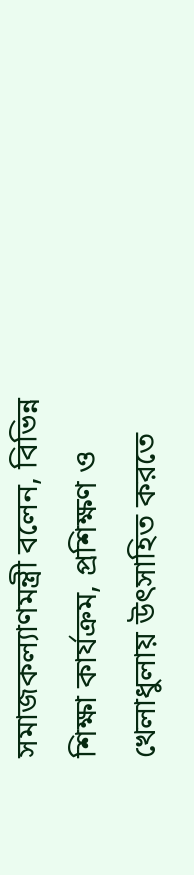সমাজকল্যাণমন্ত্রী বলেন, বিভিন্ন শিক্ষা কার্যক্রম, প্রশিক্ষণ ও খেলাধুলায় উৎসাহিত করতে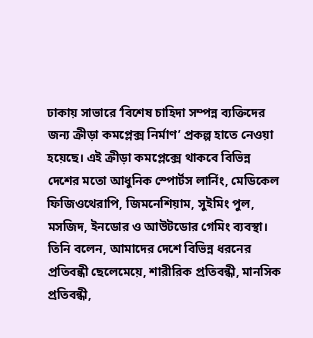ঢাকায় সাভারে ‘বিশেষ চাহিদা সম্পন্ন ব্যক্তিদের জন্য ক্রীড়া কমপ্লেক্স নির্মাণ’ প্রকল্প হাতে নেওয়া হয়েছে। এই ক্রীড়া কমপ্লেক্সে থাকবে বিভিন্ন দেশের মতো আধুনিক স্পোর্টস লার্নিং, মেডিকেল ফিজিওথেরাপি, জিমনেশিয়াম, সুইমিং পুল, মসজিদ, ইনডোর ও আউটডোর গেমিং ব্যবস্থা।
তিনি বলেন, আমাদের দেশে বিভিন্ন ধরনের প্রতিবন্ধী ছেলেমেয়ে, শারীরিক প্রতিবন্ধী, মানসিক প্রতিবন্ধী,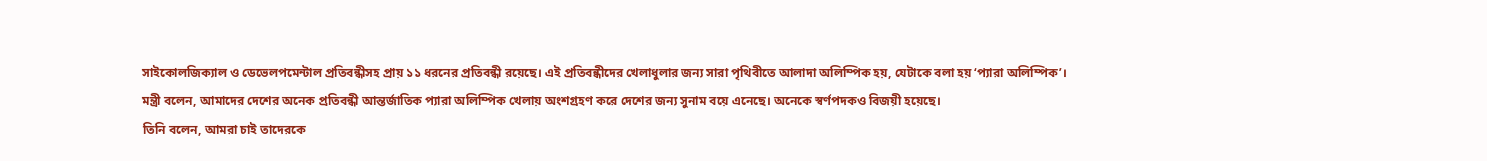সাইকোলজিক্যাল ও ডেভেলপমেন্টাল প্রতিবন্ধীসহ প্রায় ১১ ধরনের প্রতিবন্ধী রয়েছে। এই প্রতিবন্ধীদের খেলাধুলার জন্য সারা পৃথিবীতে আলাদা অলিম্পিক হয়, যেটাকে বলা হয় ‘প্যারা অলিম্পিক’।
মন্ত্রী বলেন, আমাদের দেশের অনেক প্রতিবন্ধী আন্তর্জাতিক প্যারা অলিম্পিক খেলায় অংশগ্রহণ করে দেশের জন্য সুনাম বয়ে এনেছে। অনেকে স্বর্ণপদকও বিজয়ী হয়েছে।
তিনি বলেন, আমরা চাই তাদেরকে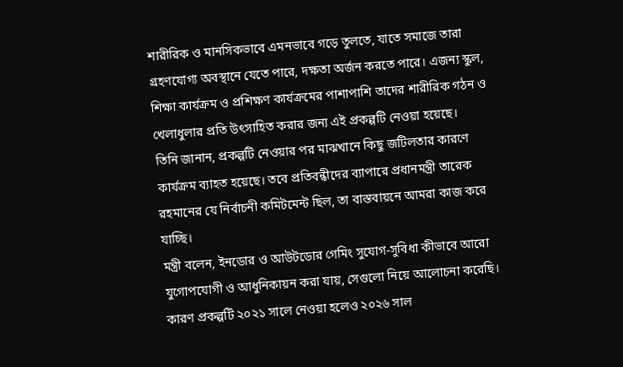শারীরিক ও মানসিকভাবে এমনভাবে গড়ে তুলতে, যাতে সমাজে তারা গ্রহণযোগ্য অবস্থানে যেতে পারে, দক্ষতা অর্জন করতে পারে। এজন্য স্কুল, শিক্ষা কার্যক্রম ও প্রশিক্ষণ কার্যক্রমের পাশাপাশি তাদের শারীরিক গঠন ও খেলাধুলার প্রতি উৎসাহিত করার জন্য এই প্রকল্পটি নেওয়া হয়েছে।
তিনি জানান, প্রকল্পটি নেওয়ার পর মাঝখানে কিছু জটিলতার কারণে কার্যক্রম ব্যাহত হয়েছে। তবে প্রতিবন্ধীদের ব্যাপারে প্রধানমন্ত্রী তারেক রহমানের যে নির্বাচনী কমিটমেন্ট ছিল, তা বাস্তবায়নে আমরা কাজ করে যাচ্ছি।
মন্ত্রী বলেন, ইনডোর ও আউটডোর গেমিং সুযোগ-সুবিধা কীভাবে আরো যুগোপযোগী ও আধুনিকায়ন করা যায়, সেগুলো নিয়ে আলোচনা করেছি। কারণ প্রকল্পটি ২০২১ সালে নেওয়া হলেও ২০২৬ সাল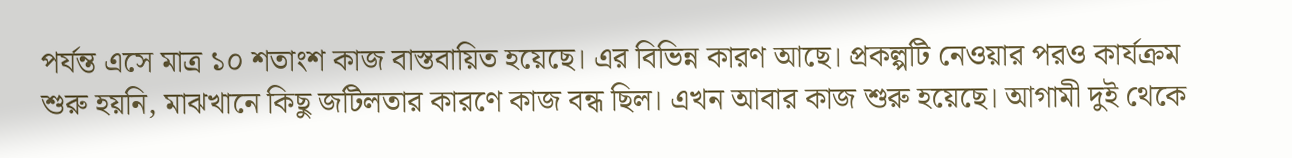পর্যন্ত এসে মাত্র ১০ শতাংশ কাজ বাস্তবায়িত হয়েছে। এর বিভিন্ন কারণ আছে। প্রকল্পটি নেওয়ার পরও কার্যক্রম শুরু হয়নি, মাঝখানে কিছু জটিলতার কারণে কাজ বন্ধ ছিল। এখন আবার কাজ শুরু হয়েছে। আগামী দুই থেকে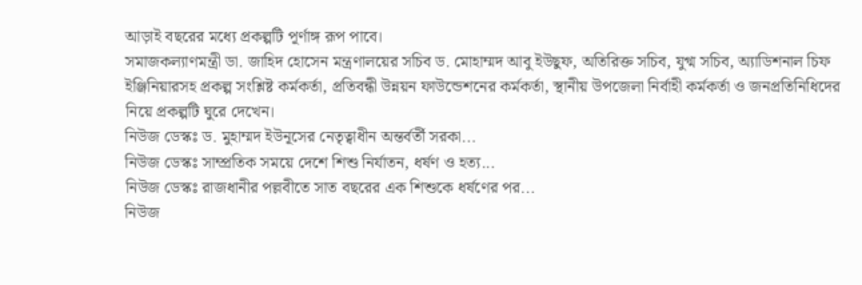আড়াই বছরের মধ্যে প্রকল্পটি পূর্ণাঙ্গ রূপ পাবে।
সমাজকল্যাণমন্ত্রী ডা. জাহিদ হোসেন মন্ত্রণালয়ের সচিব ড. মোহাম্মদ আবু ইউছুফ, অতিরিক্ত সচিব, যুগ্ম সচিব, অ্যাডিশনাল চিফ ইঞ্জিনিয়ারসহ প্রকল্প সংশ্লিষ্ট কর্মকর্তা, প্রতিবন্ধী উন্নয়ন ফাউন্ডেশনের কর্মকর্তা, স্থানীয় উপজেলা নির্বাহী কর্মকর্তা ও জনপ্রতিনিধিদের নিয়ে প্রকল্পটি ঘুরে দেখেন।
নিউজ ডেস্কঃ ড. মুহাম্মদ ইউনূসের নেতৃত্বাধীন অন্তর্বর্তী সরকা...
নিউজ ডেস্কঃ সাম্প্রতিক সময়ে দেশে শিশু নির্যাতন, ধর্ষণ ও হত্য...
নিউজ ডেস্কঃ রাজধানীর পল্লবীতে সাত বছরের এক শিশুকে ধর্ষণের পর...
নিউজ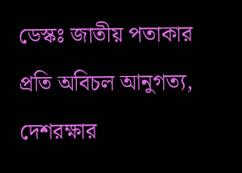ডেস্কঃ জাতীয় পতাকার প্রতি অবিচল আনুগত্য, দেশরক্ষার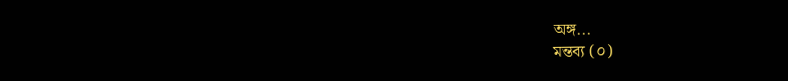অঙ্গ...
মন্তব্য (০)